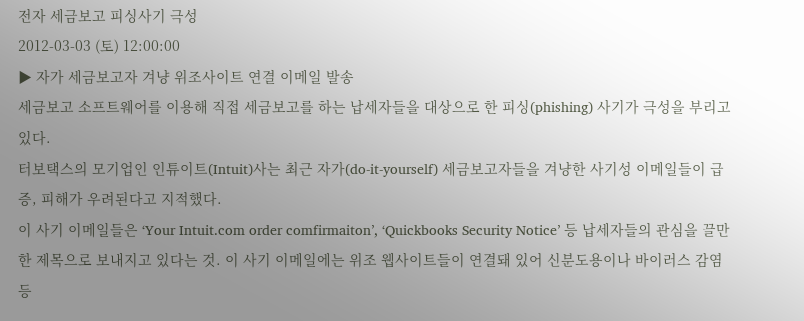전자 세금보고 피싱사기 극성
2012-03-03 (토) 12:00:00
▶ 자가 세금보고자 겨냥 위조사이트 연결 이메일 발송
세금보고 소프트웨어를 이용해 직접 세금보고를 하는 납세자들을 대상으로 한 피싱(phishing) 사기가 극성을 부리고 있다.
터보택스의 모기업인 인튜이트(Intuit)사는 최근 자가(do-it-yourself) 세금보고자들을 겨냥한 사기성 이메일들이 급증, 피해가 우려된다고 지적했다.
이 사기 이메일들은 ‘Your Intuit.com order comfirmaiton’, ‘Quickbooks Security Notice’ 등 납세자들의 관심을 끌만한 제목으로 보내지고 있다는 것. 이 사기 이메일에는 위조 웹사이트들이 연결돼 있어 신분도용이나 바이러스 감염 등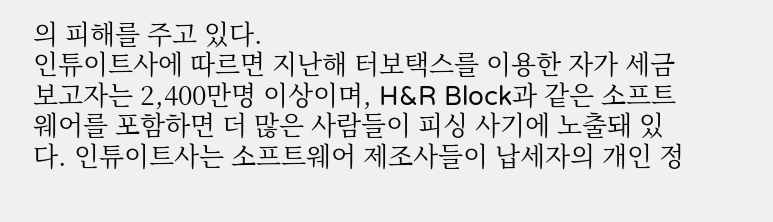의 피해를 주고 있다.
인튜이트사에 따르면 지난해 터보택스를 이용한 자가 세금보고자는 2,400만명 이상이며, H&R Block과 같은 소프트웨어를 포함하면 더 많은 사람들이 피싱 사기에 노출돼 있다. 인튜이트사는 소프트웨어 제조사들이 납세자의 개인 정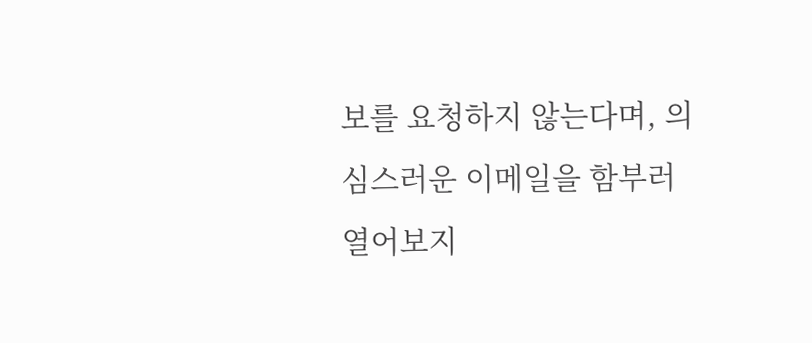보를 요청하지 않는다며, 의심스러운 이메일을 함부러 열어보지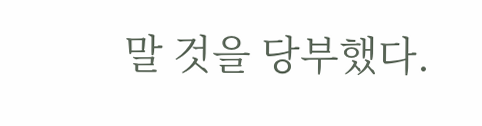말 것을 당부했다.